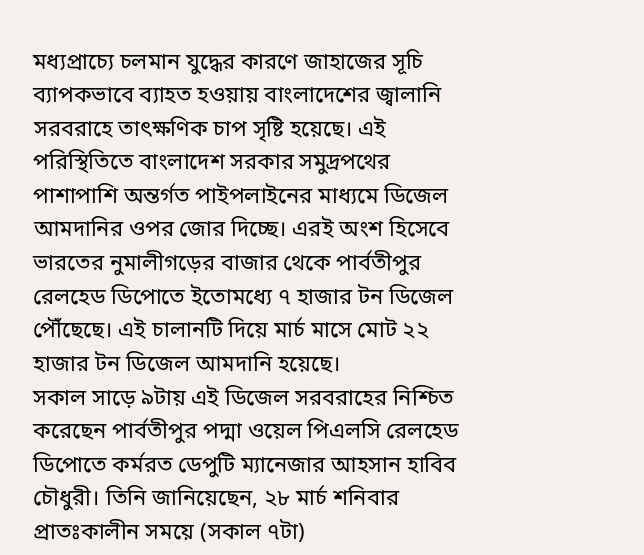মধ্যপ্রাচ্যে চলমান যুদ্ধের কারণে জাহাজের সূচি ব্যাপকভাবে ব্যাহত হওয়ায় বাংলাদেশের জ্বালানি সরবরাহে তাৎক্ষণিক চাপ সৃষ্টি হয়েছে। এই পরিস্থিতিতে বাংলাদেশ সরকার সমুদ্রপথের পাশাপাশি অন্তর্গত পাইপলাইনের মাধ্যমে ডিজেল আমদানির ওপর জোর দিচ্ছে। এরই অংশ হিসেবে ভারতের নুমালীগড়ের বাজার থেকে পার্বতীপুর রেলহেড ডিপোতে ইতোমধ্যে ৭ হাজার টন ডিজেল পৌঁছেছে। এই চালানটি দিয়ে মার্চ মাসে মোট ২২ হাজার টন ডিজেল আমদানি হয়েছে।
সকাল সাড়ে ৯টায় এই ডিজেল সরবরাহের নিশ্চিত করেছেন পার্বতীপুর পদ্মা ওয়েল পিএলসি রেলহেড ডিপোতে কর্মরত ডেপুটি ম্যানেজার আহসান হাবিব চৌধুরী। তিনি জানিয়েছেন, ২৮ মার্চ শনিবার প্রাতঃকালীন সময়ে (সকাল ৭টা)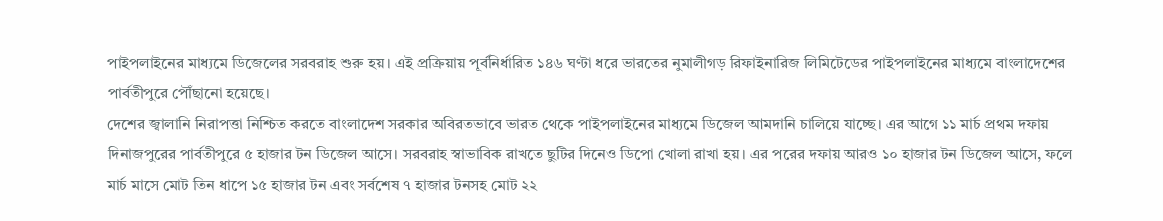পাইপলাইনের মাধ্যমে ডিজেলের সরবরাহ শুরু হয়। এই প্রক্রিয়ায় পূর্বনির্ধারিত ১৪৬ ঘণ্টা ধরে ভারতের নুমালীগড় রিফাইনারিজ লিমিটেডের পাইপলাইনের মাধ্যমে বাংলাদেশের পার্বতীপুরে পৌঁছানো হয়েছে।
দেশের জ্বালানি নিরাপত্তা নিশ্চিত করতে বাংলাদেশ সরকার অবিরতভাবে ভারত থেকে পাইপলাইনের মাধ্যমে ডিজেল আমদানি চালিয়ে যাচ্ছে। এর আগে ১১ মার্চ প্রথম দফায় দিনাজপুরের পার্বতীপুরে ৫ হাজার টন ডিজেল আসে। সরবরাহ স্বাভাবিক রাখতে ছুটির দিনেও ডিপো খোলা রাখা হয়। এর পরের দফায় আরও ১০ হাজার টন ডিজেল আসে, ফলে মার্চ মাসে মোট তিন ধাপে ১৫ হাজার টন এবং সর্বশেষ ৭ হাজার টনসহ মোট ২২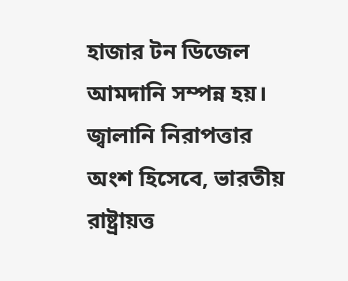হাজার টন ডিজেল আমদানি সম্পন্ন হয়।
জ্বালানি নিরাপত্তার অংশ হিসেবে, ভারতীয় রাষ্ট্রায়ত্ত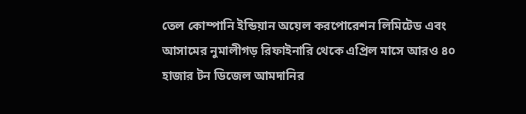তেল কোম্পানি ইন্ডিয়ান অয়েল করপোরেশন লিমিটেড এবং আসামের নুমালীগড় রিফাইনারি থেকে এপ্রিল মাসে আরও ৪০ হাজার টন ডিজেল আমদানির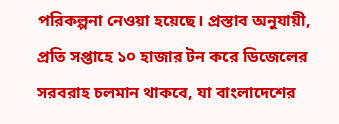পরিকল্পনা নেওয়া হয়েছে। প্রস্তাব অনুযায়ী, প্রতি সপ্তাহে ১০ হাজার টন করে ডিজেলের সরবরাহ চলমান থাকবে, যা বাংলাদেশের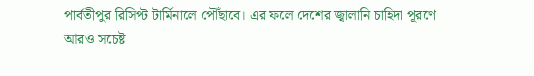পার্বতীপুর রিসিপ্ট টার্মিনালে পৌঁছাবে। এর ফলে দেশের জ্বালানি চাহিদা পূরণে আরও সচেষ্ট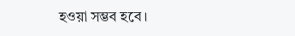হওয়া সম্ভব হবে।